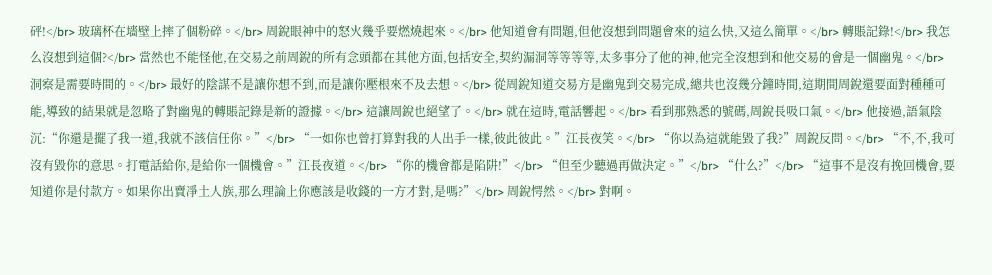砰!</br> 玻璃杯在墻壁上摔了個粉碎。</br> 周銳眼神中的怒火幾乎要燃燒起來。</br> 他知道會有問題,但他沒想到問題會來的這么快,又這么簡單。</br> 轉賬記錄!</br> 我怎么沒想到這個?</br> 當然也不能怪他,在交易之前周銳的所有念頭都在其他方面,包括安全,契約漏洞等等等等,太多事分了他的神,他完全沒想到和他交易的會是一個幽鬼。</br> 洞察是需要時間的。</br> 最好的陰謀不是讓你想不到,而是讓你壓根來不及去想。</br> 從周銳知道交易方是幽鬼到交易完成,總共也沒幾分鐘時間,這期間周銳還要面對種種可能,導致的結果就是忽略了對幽鬼的轉賬記錄是新的證據。</br> 這讓周銳也絕望了。</br> 就在這時,電話響起。</br> 看到那熟悉的號碼,周銳長吸口氣。</br> 他接過,語氣陰沉:“你還是擺了我一道,我就不該信任你。”</br> “一如你也曾打算對我的人出手一樣,彼此彼此。”江長夜笑。</br> “你以為這就能毀了我?”周銳反問。</br> “不,不,我可沒有毀你的意思。打電話給你,是給你一個機會。”江長夜道。</br> “你的機會都是陷阱!”</br> “但至少聽過再做決定。”</br> “什么?”</br> “這事不是沒有挽回機會,要知道你是付款方。如果你出賣凈土人族,那么理論上你應該是收錢的一方才對,是嗎?”</br> 周銳愕然。</br> 對啊。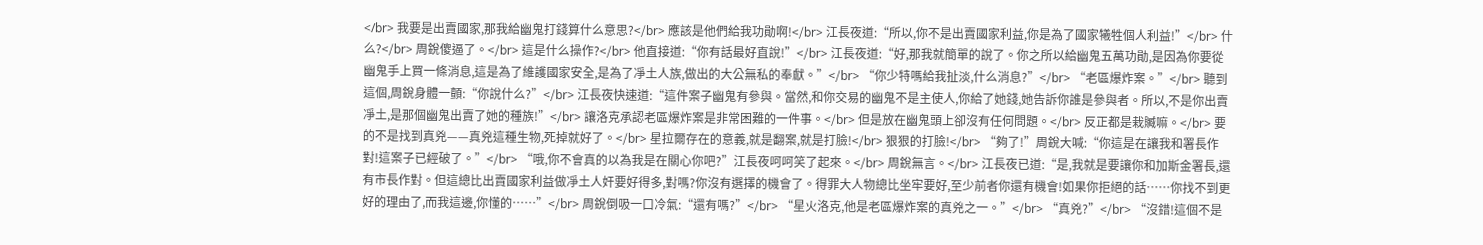</br> 我要是出賣國家,那我給幽鬼打錢算什么意思?</br> 應該是他們給我功勛啊!</br> 江長夜道:“所以,你不是出賣國家利益,你是為了國家犧牲個人利益!”</br> 什么?</br> 周銳傻逼了。</br> 這是什么操作?</br> 他直接道:“你有話最好直說!”</br> 江長夜道:“好,那我就簡單的說了。你之所以給幽鬼五萬功勛,是因為你要從幽鬼手上買一條消息,這是為了維護國家安全,是為了凈土人族,做出的大公無私的奉獻。”</br> “你少特嗎給我扯淡,什么消息?”</br> “老區爆炸案。”</br> 聽到這個,周銳身體一顫:“你說什么?”</br> 江長夜快速道:“這件案子幽鬼有參與。當然,和你交易的幽鬼不是主使人,你給了她錢,她告訴你誰是參與者。所以,不是你出賣凈土,是那個幽鬼出賣了她的種族!”</br> 讓洛克承認老區爆炸案是非常困難的一件事。</br> 但是放在幽鬼頭上卻沒有任何問題。</br> 反正都是栽贓嘛。</br> 要的不是找到真兇——真兇這種生物,死掉就好了。</br> 星拉爾存在的意義,就是翻案,就是打臉!</br> 狠狠的打臉!</br> “夠了!”周銳大喊:“你這是在讓我和署長作對!這案子已經破了。”</br> “哦,你不會真的以為我是在關心你吧?”江長夜呵呵笑了起來。</br> 周銳無言。</br> 江長夜已道:“是,我就是要讓你和加斯金署長,還有市長作對。但這總比出賣國家利益做凈土人奸要好得多,對嗎?你沒有選擇的機會了。得罪大人物總比坐牢要好,至少前者你還有機會!如果你拒絕的話……你找不到更好的理由了,而我這邊,你懂的……”</br> 周銳倒吸一口冷氣:“還有嗎?”</br> “星火洛克,他是老區爆炸案的真兇之一。”</br> “真兇?”</br> “沒錯!這個不是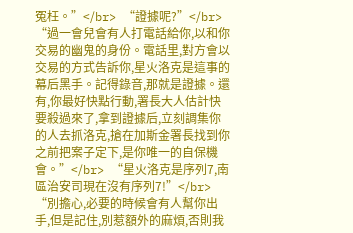冤枉。”</br> “證據呢?”</br> “過一會兒會有人打電話給你,以和你交易的幽鬼的身份。電話里,對方會以交易的方式告訴你,星火洛克是這事的幕后黑手。記得錄音,那就是證據。還有,你最好快點行動,署長大人估計快要殺過來了,拿到證據后,立刻調集你的人去抓洛克,搶在加斯金署長找到你之前把案子定下,是你唯一的自保機會。”</br> “星火洛克是序列7,南區治安司現在沒有序列7!”</br> “別擔心,必要的時候會有人幫你出手,但是記住,別惹額外的麻煩,否則我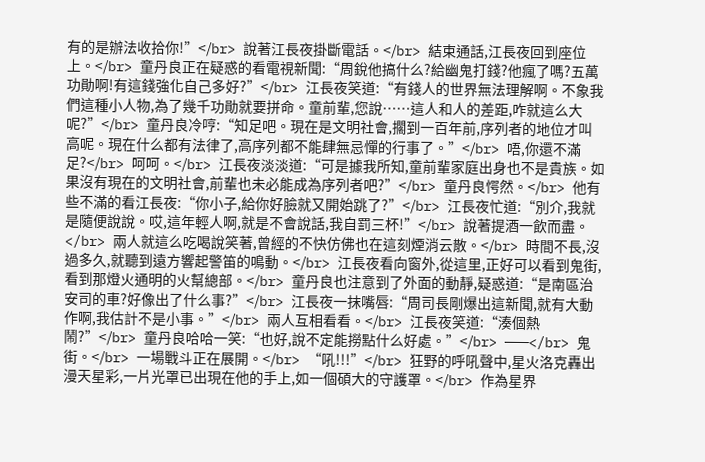有的是辦法收拾你!”</br> 說著江長夜掛斷電話。</br> 結束通話,江長夜回到座位上。</br> 童丹良正在疑惑的看電視新聞:“周銳他搞什么?給幽鬼打錢?他瘋了嗎?五萬功勛啊!有這錢強化自己多好?”</br> 江長夜笑道:“有錢人的世界無法理解啊。不象我們這種小人物,為了幾千功勛就要拼命。童前輩,您說……這人和人的差距,咋就這么大呢?”</br> 童丹良冷哼:“知足吧。現在是文明社會,擱到一百年前,序列者的地位才叫高呢。現在什么都有法律了,高序列都不能肆無忌憚的行事了。”</br> 唔,你還不滿足?</br> 呵呵。</br> 江長夜淡淡道:“可是據我所知,童前輩家庭出身也不是貴族。如果沒有現在的文明社會,前輩也未必能成為序列者吧?”</br> 童丹良愕然。</br> 他有些不滿的看江長夜:“你小子,給你好臉就又開始跳了?”</br> 江長夜忙道:“別介,我就是隨便說說。哎,這年輕人啊,就是不會說話,我自罰三杯!”</br> 說著提酒一飲而盡。</br> 兩人就這么吃喝說笑著,曾經的不快仿佛也在這刻煙消云散。</br> 時間不長,沒過多久,就聽到遠方響起警笛的鳴動。</br> 江長夜看向窗外,從這里,正好可以看到鬼街,看到那燈火通明的火幫總部。</br> 童丹良也注意到了外面的動靜,疑惑道:“是南區治安司的車?好像出了什么事?”</br> 江長夜一抹嘴唇:“周司長剛爆出這新聞,就有大動作啊,我估計不是小事。”</br> 兩人互相看看。</br> 江長夜笑道:“湊個熱鬧?”</br> 童丹良哈哈一笑:“也好,說不定能撈點什么好處。”</br> ———</br> 鬼街。</br> 一場戰斗正在展開。</br> “吼!!!”</br> 狂野的呼吼聲中,星火洛克轟出漫天星彩,一片光罩已出現在他的手上,如一個碩大的守護罩。</br> 作為星界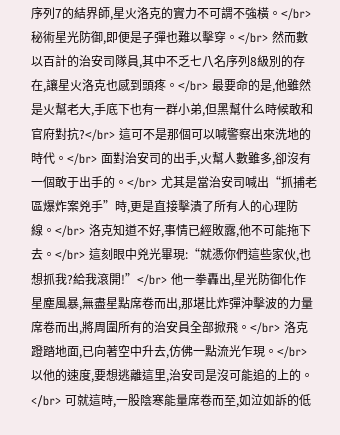序列7的結界師,星火洛克的實力不可謂不強橫。</br> 秘術星光防御,即便是子彈也難以擊穿。</br> 然而數以百計的治安司隊員,其中不乏七八名序列8級別的存在,讓星火洛克也感到頭疼。</br> 最要命的是,他雖然是火幫老大,手底下也有一群小弟,但黑幫什么時候敢和官府對抗?</br> 這可不是那個可以喊警察出來洗地的時代。</br> 面對治安司的出手,火幫人數雖多,卻沒有一個敢于出手的。</br> 尤其是當治安司喊出“抓捕老區爆炸案兇手”時,更是直接擊潰了所有人的心理防線。</br> 洛克知道不好,事情已經敗露,他不可能拖下去。</br> 這刻眼中兇光畢現:“就憑你們這些家伙,也想抓我?給我滾開!”</br> 他一拳轟出,星光防御化作星塵風暴,無盡星點席卷而出,那堪比炸彈沖擊波的力量席卷而出,將周圍所有的治安員全部掀飛。</br> 洛克蹬踏地面,已向著空中升去,仿佛一點流光乍現。</br> 以他的速度,要想逃離這里,治安司是沒可能追的上的。</br> 可就這時,一股陰寒能量席卷而至,如泣如訴的低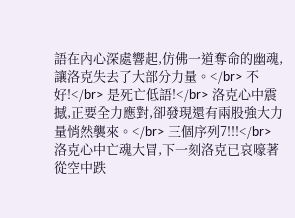語在內心深處響起,仿佛一道奪命的幽魂,讓洛克失去了大部分力量。</br> 不好!</br> 是死亡低語!</br> 洛克心中震撼,正要全力應對,卻發現還有兩股強大力量悄然襲來。</br> 三個序列7!!!</br> 洛克心中亡魂大冒,下一刻洛克已哀嚎著從空中跌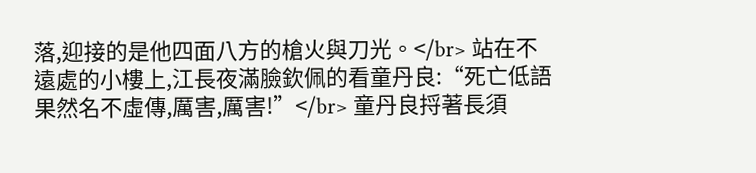落,迎接的是他四面八方的槍火與刀光。</br> 站在不遠處的小樓上,江長夜滿臉欽佩的看童丹良:“死亡低語果然名不虛傳,厲害,厲害!”</br> 童丹良捋著長須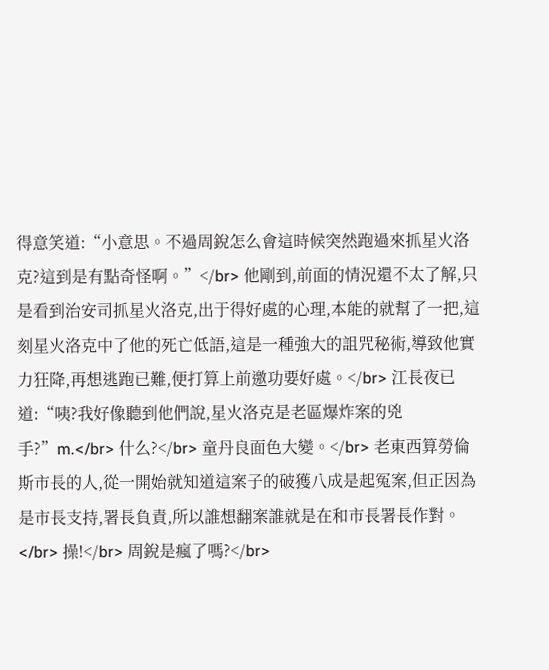得意笑道:“小意思。不過周銳怎么會這時候突然跑過來抓星火洛克?這到是有點奇怪啊。”</br> 他剛到,前面的情況還不太了解,只是看到治安司抓星火洛克,出于得好處的心理,本能的就幫了一把,這刻星火洛克中了他的死亡低語,這是一種強大的詛咒秘術,導致他實力狂降,再想逃跑已難,便打算上前邀功要好處。</br> 江長夜已道:“咦?我好像聽到他們說,星火洛克是老區爆炸案的兇手?”m.</br> 什么?</br> 童丹良面色大變。</br> 老東西算勞倫斯市長的人,從一開始就知道這案子的破獲八成是起冤案,但正因為是市長支持,署長負責,所以誰想翻案誰就是在和市長署長作對。</br> 操!</br> 周銳是瘋了嗎?</br>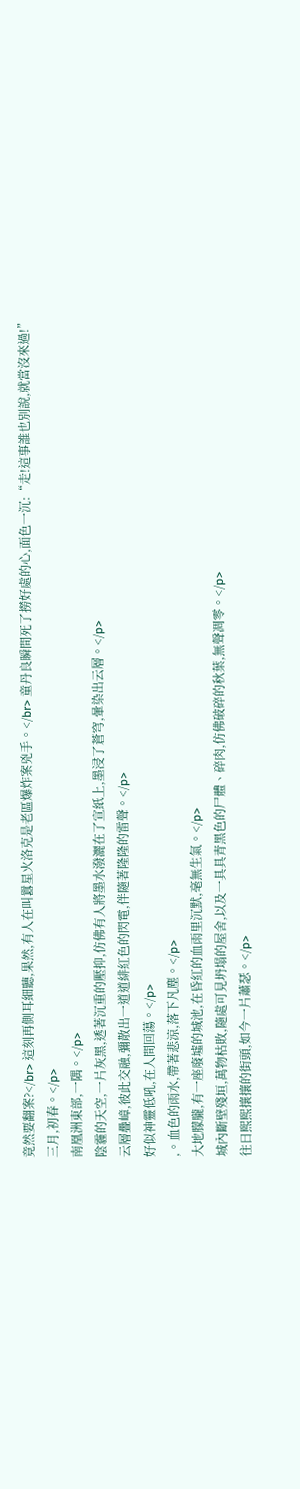竟然要翻案?</br> 這刻再側耳細聽,果然,有人在叫囂星火洛克是老區爆炸案兇手。</br> 童丹良瞬間死了撈好處的心,面色一沉:“走!這事誰也別說,就當沒來過!”
三月,初春。</p>
南凰洲東部,一隅。</p>
陰霾的天空,一片灰黑,透著沉重的壓抑,仿佛有人將墨水潑灑在了宣紙上,墨浸了蒼穹,暈染出云層。</p>
云層疊嶂,彼此交融,彌散出一道道緋紅色的閃電,伴隨著隆隆的雷聲。</p>
好似神靈低吼,在人間回蕩。</p>
,。血色的雨水,帶著悲涼,落下凡塵。</p>
大地朦朧,有一座廢墟的城池,在昏紅的血雨里沉默,毫無生氣。</p>
城內斷壁殘垣,萬物枯敗,隨處可見坍塌的屋舍,以及一具具青黑色的尸體、碎肉,仿佛破碎的秋葉,無聲凋零。</p>
往日熙熙攘攘的街頭,如今一片蕭瑟。</p>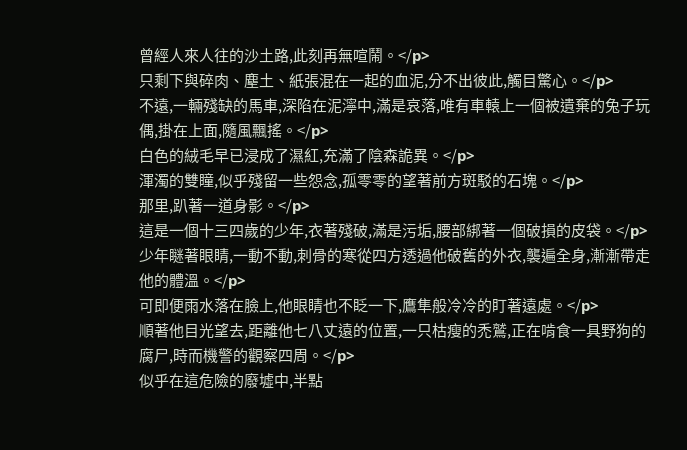曾經人來人往的沙土路,此刻再無喧鬧。</p>
只剩下與碎肉、塵土、紙張混在一起的血泥,分不出彼此,觸目驚心。</p>
不遠,一輛殘缺的馬車,深陷在泥濘中,滿是哀落,唯有車轅上一個被遺棄的兔子玩偶,掛在上面,隨風飄搖。</p>
白色的絨毛早已浸成了濕紅,充滿了陰森詭異。</p>
渾濁的雙瞳,似乎殘留一些怨念,孤零零的望著前方斑駁的石塊。</p>
那里,趴著一道身影。</p>
這是一個十三四歲的少年,衣著殘破,滿是污垢,腰部綁著一個破損的皮袋。</p>
少年瞇著眼睛,一動不動,刺骨的寒從四方透過他破舊的外衣,襲遍全身,漸漸帶走他的體溫。</p>
可即便雨水落在臉上,他眼睛也不眨一下,鷹隼般冷冷的盯著遠處。</p>
順著他目光望去,距離他七八丈遠的位置,一只枯瘦的禿鷲,正在啃食一具野狗的腐尸,時而機警的觀察四周。</p>
似乎在這危險的廢墟中,半點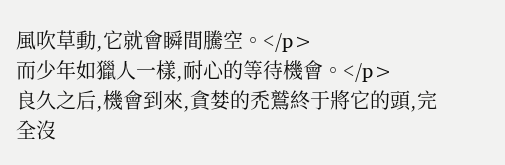風吹草動,它就會瞬間騰空。</p>
而少年如獵人一樣,耐心的等待機會。</p>
良久之后,機會到來,貪婪的禿鷲終于將它的頭,完全沒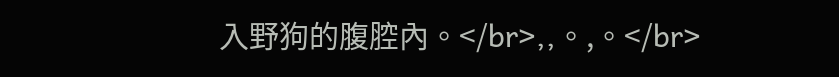入野狗的腹腔內。</br>,,。,。</br>